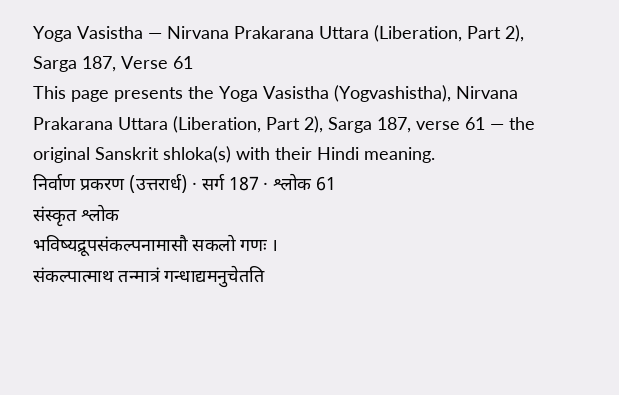Yoga Vasistha — Nirvana Prakarana Uttara (Liberation, Part 2), Sarga 187, Verse 61
This page presents the Yoga Vasistha (Yogvashistha), Nirvana Prakarana Uttara (Liberation, Part 2), Sarga 187, verse 61 — the original Sanskrit shloka(s) with their Hindi meaning.
निर्वाण प्रकरण (उत्तरार्ध) · सर्ग 187 · श्लोक 61
संस्कृत श्लोक
भविष्यद्रूपसंकल्पनामासौ सकलो गणः ।
संकल्पात्माथ तन्मात्रं गन्धाद्यमनुचेतति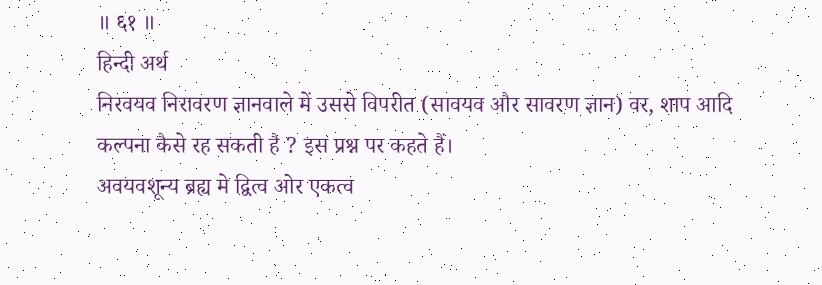॥ ६१ ॥
हिन्दी अर्थ
निरवयव निरावरण ज्ञानवाले में उससे विपरीत (सावयव और सावरण ज्ञान) वर, शाप आदि
कल्पना कैसे रह सकती है ? इस प्रश्न पर कहते हैं।
अवयवशून्य ब्रह्य मे द्वित्व ओर एकत्व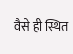वैसे ही स्थित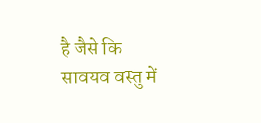है जैसे कि सावयव वस्तु में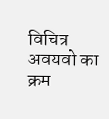विचित्र अवयवो का
क्रम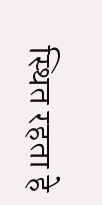स्थित रहता हे